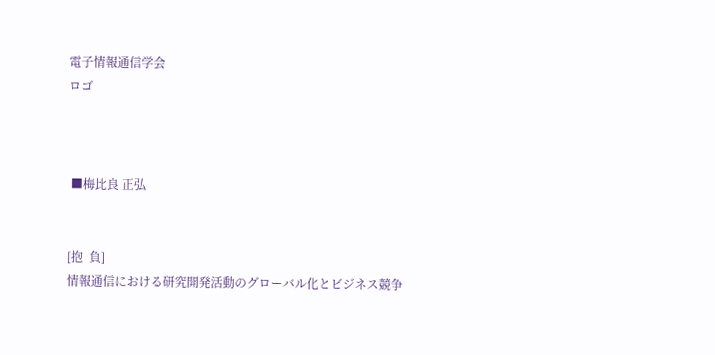電子情報通信学会
ロゴ



 ■梅比良 正弘


[抱  負]
情報通信における研究開発活動のグローバル化とビジネス競争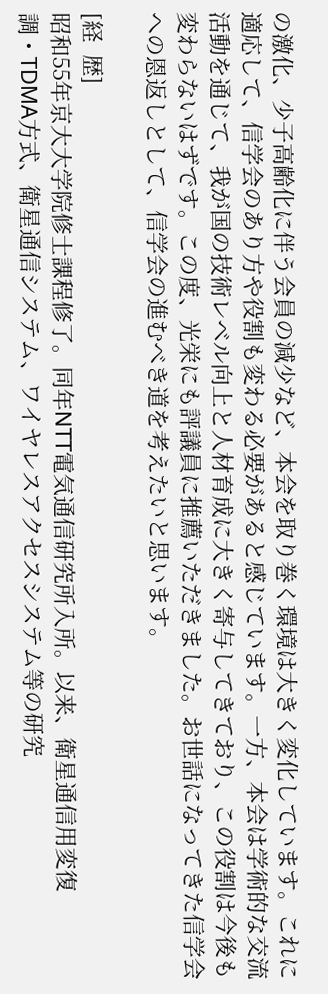の激化、少子高齢化に伴う会員の減少など、本会を取り巻く環境は大きく変化しています。これに適応して、信学会のあり方や役割も変わる必要があると感じています。一方、本会は学術的な交流活動を通じて、我が国の技術レベル向上と人材育成に大きく寄与してきており、この役割は今後も変わらないはずです。この度、光栄にも評議員に推薦いただきました。お世話になってきた信学会への恩返しとして、信学会の進むべき道を考えたいと思います。

[経  歴]
昭和55年京大大学院修士課程修了。同年NTT電気通信研究所入所。以来、衛星通信用変復調・TDMA方式、衛星通信システム、ワイヤレスアクセスシステム等の研究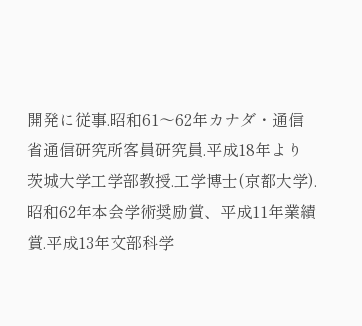開発に従事.昭和61〜62年カナダ・通信省通信研究所客員研究員.平成18年より茨城大学工学部教授.工学博士(京都大学).昭和62年本会学術奨励賞、平成11年業績賞.平成13年文部科学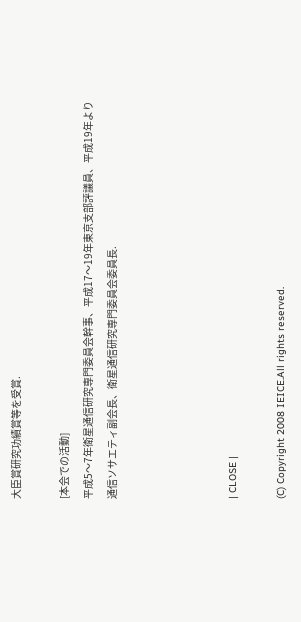大臣賞研究功績賞等を受賞.

[本会での活動]
平成5〜7年衛星通信研究専門委員会幹事、平成17〜19年東京支部評議員、平成19年より通信ソサエティ副会長、衛星通信研究専門委員会委員長.




| CLOSE |

(C) Copyright 2008 IEICE.All rights reserved.